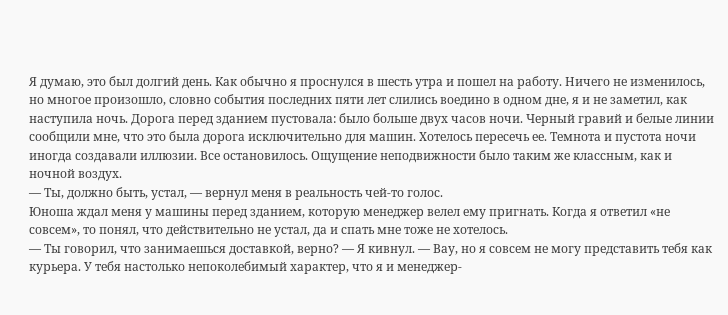Я думаю, это был долгий день. Как обычно я проснулся в шесть утра и пошел на работу. Ничего не изменилось, но многое произошло, словно события последних пяти лет слились воедино в одном дне, я и не заметил, как наступила ночь. Дорога перед зданием пустовала: было больше двух часов ночи. Черный гравий и белые линии сообщили мне, что это была дорога исключительно для машин. Хотелось пересечь ее. Темнота и пустота ночи иногда создавали иллюзии. Все остановилось. Ощущение неподвижности было таким же классным, как и ночной воздух.
— Ты, должно быть, устал, — вернул меня в реальность чей-то голос.
Юноша ждал меня у машины перед зданием, которую менеджер велел ему пригнать. Когда я ответил «не совсем», то понял, что действительно не устал, да и спать мне тоже не хотелось.
— Ты говорил, что занимаешься доставкой, верно? — Я кивнул. — Вау, но я совсем не могу представить тебя как курьера. У тебя настолько непоколебимый характер, что я и менеджер-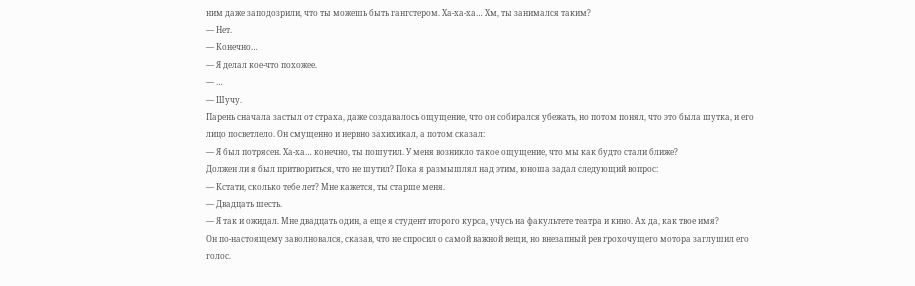ним даже заподозрили, что ты можешь быть гангстером. Ха-ха-ха… Хм, ты занимался таким?
— Нет.
— Конечно…
— Я делал кое-что похожее.
— …
— Шучу.
Парень сначала застыл от страха, даже создавалось ощущение, что он собирался убежать, но потом понял, что это была шутка, и его лицо посветлело. Он смущенно и нервно захихикал, а потом сказал:
— Я был потрясен. Ха-ха… конечно, ты пошутил. У меня возникло такое ощущение, что мы как будто стали ближе?
Должен ли я был притвориться, что не шутил? Пока я размышлял над этим, юноша задал следующий вопрос:
— Кстати, сколько тебе лет? Мне кажется, ты старше меня.
— Двадцать шесть.
— Я так и ожидал. Мне двадцать один, а еще я студент второго курса, учусь на факультете театра и кино. Ах да, как твое имя?
Он по-настоящему заволновался, сказав, что не спросил о самой важной вещи, но внезапный рев грохочущего мотора заглушил его голос.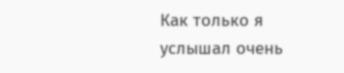Как только я услышал очень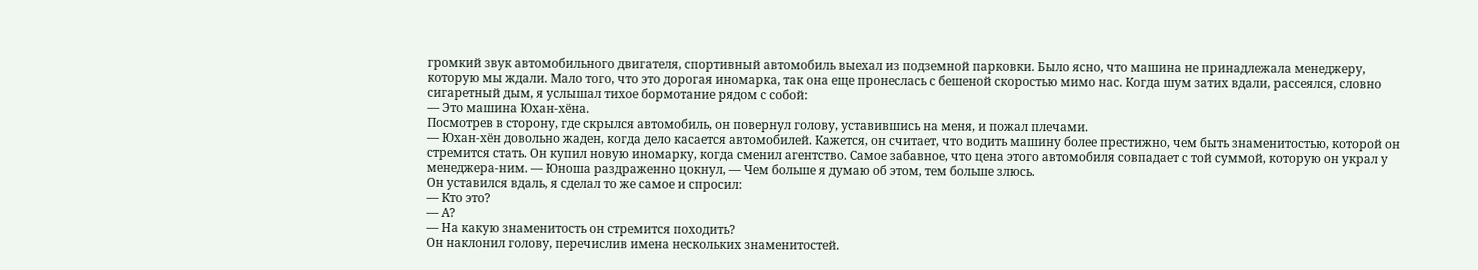громкий звук автомобильного двигателя, спортивный автомобиль выехал из подземной парковки. Было ясно, что машина не принадлежала менеджеру, которую мы ждали. Мало того, что это дорогая иномарка, так она еще пронеслась с бешеной скоростью мимо нас. Когда шум затих вдали, рассеялся, словно сигаретный дым, я услышал тихое бормотание рядом с собой:
— Это машина Юхан-хёна.
Посмотрев в сторону, где скрылся автомобиль, он повернул голову, уставившись на меня, и пожал плечами.
— Юхан-хён довольно жаден, когда дело касается автомобилей. Кажется, он считает, что водить машину более престижно, чем быть знаменитостью, которой он стремится стать. Он купил новую иномарку, когда сменил агентство. Самое забавное, что цена этого автомобиля совпадает с той суммой, которую он украл у менеджера-ним. — Юноша раздраженно цокнул, — Чем больше я думаю об этом, тем больше злюсь.
Он уставился вдаль, я сделал то же самое и спросил:
— Кто это?
— А?
— На какую знаменитость он стремится походить?
Он наклонил голову, перечислив имена нескольких знаменитостей.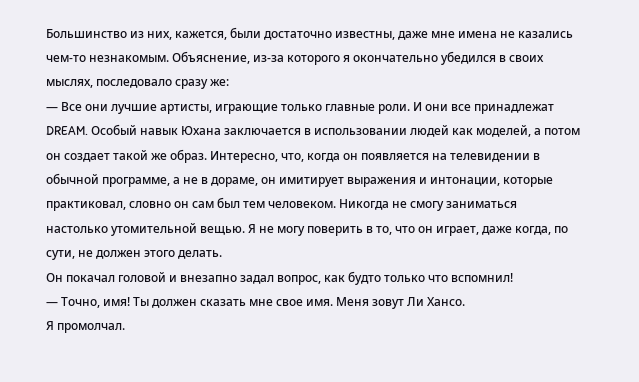Большинство из них, кажется, были достаточно известны, даже мне имена не казались чем-то незнакомым. Объяснение, из-за которого я окончательно убедился в своих мыслях, последовало сразу же:
— Все они лучшие артисты, играющие только главные роли. И они все принадлежат DREAM. Особый навык Юхана заключается в использовании людей как моделей, а потом он создает такой же образ. Интересно, что, когда он появляется на телевидении в обычной программе, а не в дораме, он имитирует выражения и интонации, которые практиковал, словно он сам был тем человеком. Никогда не смогу заниматься настолько утомительной вещью. Я не могу поверить в то, что он играет, даже когда, по сути, не должен этого делать.
Он покачал головой и внезапно задал вопрос, как будто только что вспомнил!
— Точно, имя! Ты должен сказать мне свое имя. Меня зовут Ли Хансо.
Я промолчал.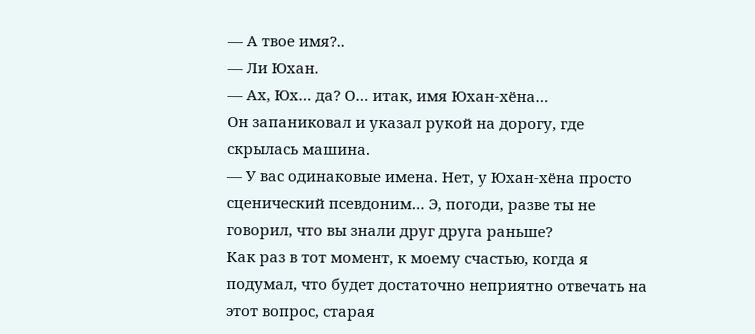— А твое имя?..
— Ли Юхан.
— Ах, Юх… да? О… итак, имя Юхан-хёна…
Он запаниковал и указал рукой на дорогу, где скрылась машина.
— У вас одинаковые имена. Нет, у Юхан-хёна просто сценический псевдоним… Э, погоди, разве ты не говорил, что вы знали друг друга раньше?
Как раз в тот момент, к моему счастью, когда я подумал, что будет достаточно неприятно отвечать на этот вопрос, старая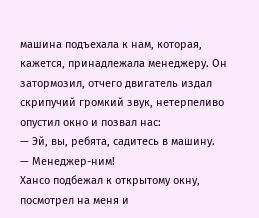машина подъехала к нам, которая, кажется, принадлежала менеджеру. Он затормозил, отчего двигатель издал скрипучий громкий звук, нетерпеливо опустил окно и позвал нас:
— Эй, вы, ребята, садитесь в машину.
— Менеджер-ним!
Хансо подбежал к открытому окну, посмотрел на меня и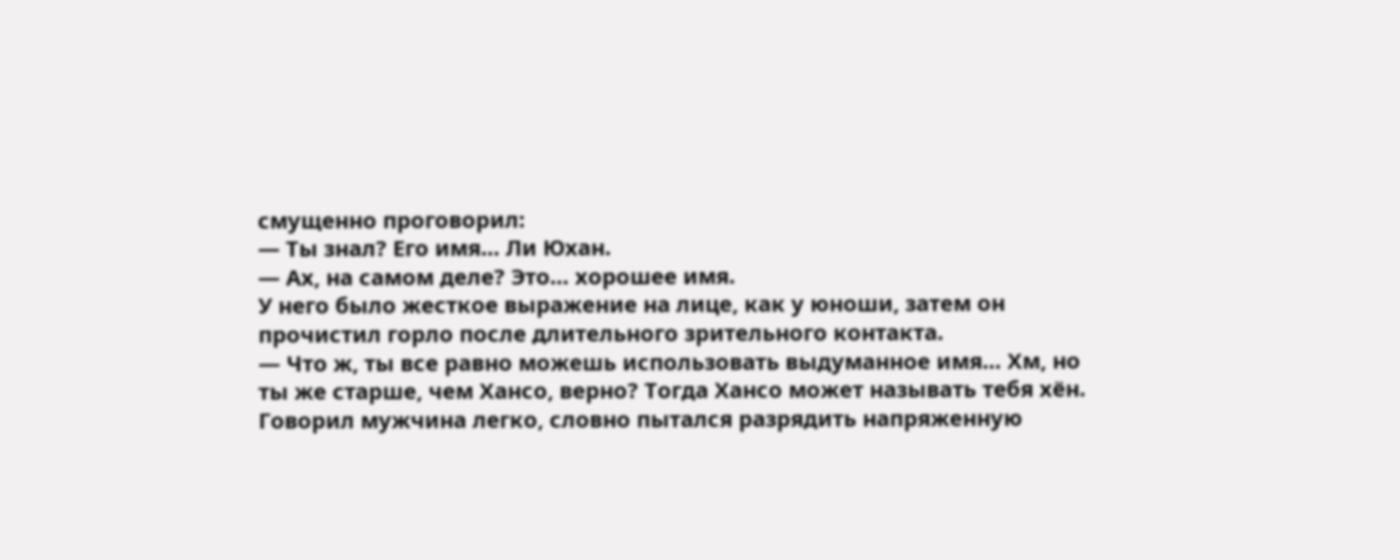смущенно проговорил:
— Ты знал? Его имя… Ли Юхан.
— Ах, на самом деле? Это… хорошее имя.
У него было жесткое выражение на лице, как у юноши, затем он прочистил горло после длительного зрительного контакта.
— Что ж, ты все равно можешь использовать выдуманное имя… Хм, но ты же старше, чем Хансо, верно? Тогда Хансо может называть тебя хён.
Говорил мужчина легко, словно пытался разрядить напряженную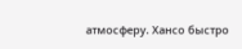атмосферу. Хансо быстро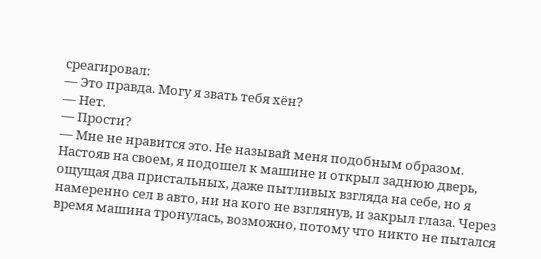среагировал:
— Это правда. Могу я звать тебя хён?
— Нет.
— Прости?
— Мне не нравится это. Не называй меня подобным образом.
Настояв на своем, я подошел к машине и открыл заднюю дверь, ощущая два пристальных, даже пытливых взгляда на себе, но я намеренно сел в авто, ни на кого не взглянув, и закрыл глаза. Через время машина тронулась, возможно, потому что никто не пытался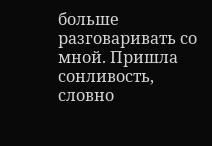больше разговаривать со мной. Пришла сонливость, словно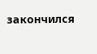закончился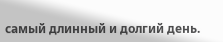самый длинный и долгий день.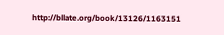http://bllate.org/book/13126/1163151